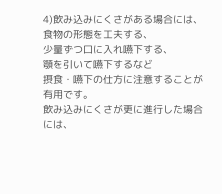4)飲み込みにくさがある場合には、
食物の形態を工夫する、
少量ずつ口に入れ嚥下する、
顎を引いて嚥下するなど
摂食・嚥下の仕方に注意することが有用です。
飲み込みにくさが更に進行した場合には、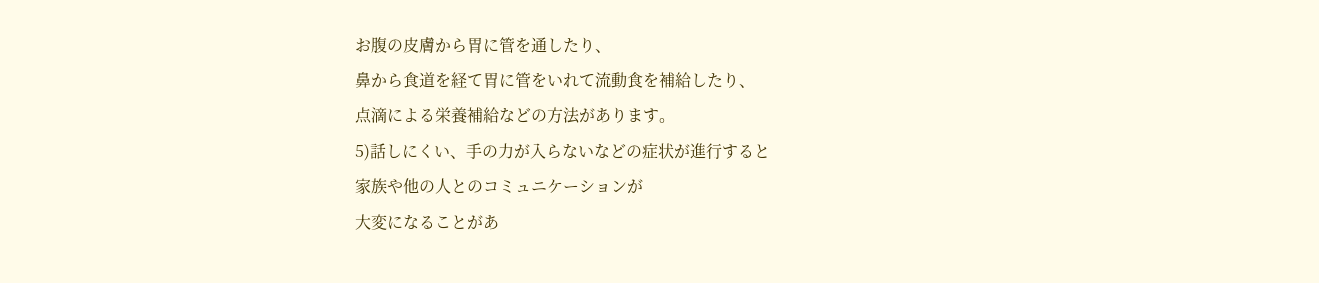お腹の皮膚から胃に管を通したり、
鼻から食道を経て胃に管をいれて流動食を補給したり、
点滴による栄養補給などの方法があります。
5)話しにくい、手の力が入らないなどの症状が進行すると
家族や他の人とのコミュニケーションが
大変になることがあ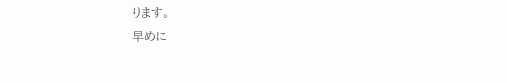ります。
早めに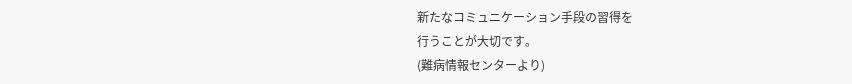新たなコミュニケーション手段の習得を
行うことが大切です。
(難病情報センターより)